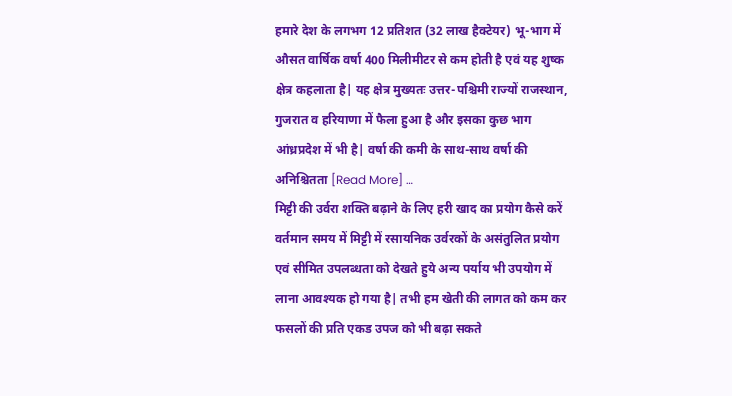हमारे देश के लगभग 12 प्रतिशत (32 लाख हैक्टेयर) भू-भाग में औसत वार्षिक वर्षा 400 मिलीमीटर से कम होती है एवं यह शुष्क क्षेत्र कहलाता है| यह क्षेत्र मुख्यतः उत्तर-पश्चिमी राज्यों राजस्थान, गुजरात व हरियाणा में फैला हुआ है और इसका कुछ भाग आंध्रप्रदेश में भी है| वर्षा की कमी के साथ-साथ वर्षा की अनिश्चितता [Read More] …
मिट्टी की उर्वरा शक्ति बढ़ाने के लिए हरी खाद का प्रयोग कैसे करें
वर्तमान समय में मिट्टी में रसायनिक उर्वरकों के असंतुलित प्रयोग एवं सीमित उपलब्धता को देखते हुये अन्य पर्याय भी उपयोग में लाना आवश्यक हो गया है| तभी हम खेती की लागत को कम कर फसलों की प्रति एकड उपज को भी बढ़ा सकते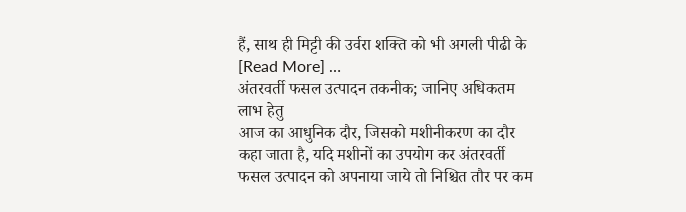हैं, साथ ही मिट्टी की उर्वरा शक्ति को भी अगली पीढी के [Read More] …
अंतरवर्ती फसल उत्पादन तकनीक; जानिए अधिकतम लाभ हेतु
आज का आधुनिक दौर, जिसको मशीनीकरण का दौर कहा जाता है, यदि मशीनों का उपयोग कर अंतरवर्ती फसल उत्पादन को अपनाया जाये तो निश्चित तौर पर कम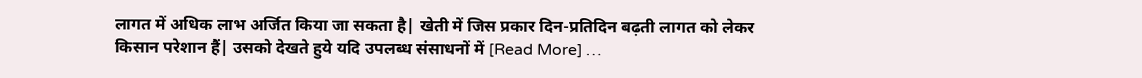लागत में अधिक लाभ अर्जित किया जा सकता है| खेती में जिस प्रकार दिन-प्रतिदिन बढ़ती लागत को लेकर किसान परेशान हैं| उसको देखते हुये यदि उपलब्ध संसाधनों में [Read More] …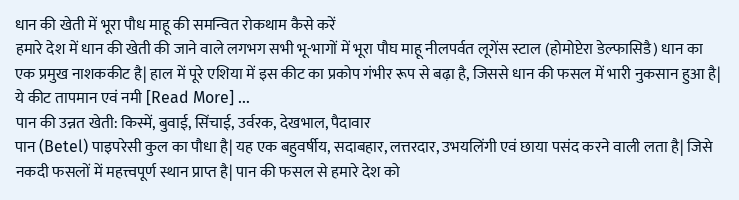धान की खेती में भूरा पौध माहू की समन्वित रोकथाम कैसे करें
हमारे देश में धान की खेती की जाने वाले लगभग सभी भू-भागों में भूरा पौघ माहू नीलपर्वत लूगेंस स्टाल (होमोप्टेरा डेल्फासिडै) धान का एक प्रमुख नाशककीट है| हाल में पूरे एशिया में इस कीट का प्रकोप गंभीर रूप से बढ़ा है, जिससे धान की फसल में भारी नुकसान हुआ है| ये कीट तापमान एवं नमी [Read More] …
पान की उन्नत खेती: किस्में, बुवाई, सिंचाई, उर्वरक, देखभाल, पैदावार
पान (Betel) पाइपरेसी कुल का पौधा है| यह एक बहुवर्षीय, सदाबहार, लत्तरदार, उभयलिंगी एवं छाया पसंद करने वाली लता है| जिसे नकदी फसलों में महत्त्वपूर्ण स्थान प्राप्त है| पान की फसल से हमारे देश को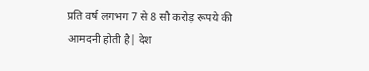प्रति वर्ष लगभग 7 से 8 सौ करोड़ रूपये की आमदनी होती है| देश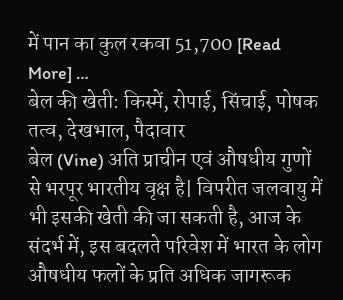में पान का कुल रकवा 51,700 [Read More] …
बेल की खेती: किस्में, रोपाई, सिंचाई, पोषक तत्व, देखभाल, पैदावार
बेल (Vine) अति प्राचीन एवं औषधीय गुणों से भरपूर भारतीय वृक्ष है| विपरीत जलवायु में भी इसकी खेती की जा सकती है, आज के संदर्भ में, इस बदलते परिवेश में भारत के लोग औषधीय फलों के प्रति अधिक जागरूक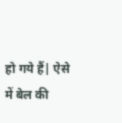हो गये हैं| ऐसे में बेल की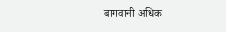बागवानी अधिक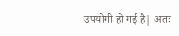उपयोगी हो गई है| अतः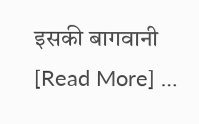इसकी बागवानी [Read More] …